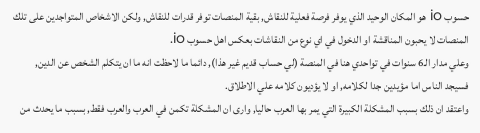حسوب io هو المكان الوحيد الذي يوفر فرصة فعلية للنقاش, بقية المنصات توفر قدرات للنقاش, ولكن الاشخاص المتواجدين على تلك المنصات لا يحبون المناقشة او الدخول في اي نوع من النقاشات بعكس اهل حسوب io.
وعلي مدار الـ6 سنوات في تواحدي هنا في المنصة (لي حساب قديم غير هذا), دائما ما لاحظت انه ما ان يتكلم الشخص عن الدين, فسيجد الناس اما مؤيدين جدا لكلامه, او لا يؤديون كلامه علي الاطلاق.
واعتقد ان ذلك بسبب المشكلة الكبيرة التي يمر بها العرب حاليا, وارى ان المشكلة تكمن في العرب والعرب فقط, بسبب ما يحدث من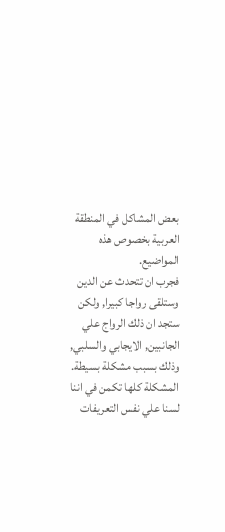بعض المشاكل في المنطقة العربية بخصوص هذه المواضيع.
فجرب ان تتحدث عن الدين وستلقى رواجا كبيرا, ولكن ستجد ان ذلك الرواج علي الجانبين, الايجابي والسلبي, وذلك بسبب مشكلة بسيطة.
المشكلة كلها تكمن في اننا لسنا علي نفس التعريفات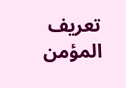تعريف المؤمن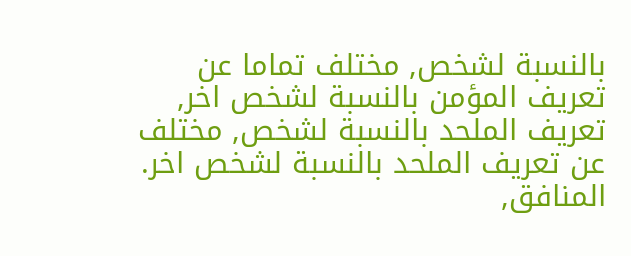بالنسبة لشخص, مختلف تماما عن تعريف المؤمن بالنسبة لشخص اخر, تعريف الملحد بالنسبة لشخص, مختلف عن تعريف الملحد بالنسبة لشخص اخر.
المنافق,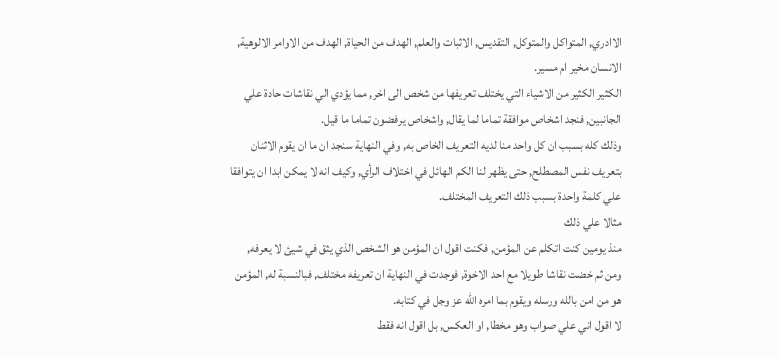الاادري, المتواكل والمتوكل, التقديس, الاثبات والعلم, الهدف من الحياة, الهدف من الاوامر الالوهية, الانسان مخير ام مسير.
الكثير الكثير من الاشياء التي يختلف تعريفها من شخص الى اخر, مما يؤدي الي نقاشات حادة علي الجانبين, فنجد اشخاص موافقة تماما لما يقال, واشخاص يرفضون تماما ما قيل.
وذلك كله بسبب ان كل واحد منا لديه التعريف الخاص به, وفي النهاية سنجد ان ما ان يقوم الاثنان بتعريف نفس المصطلح, حتى يظهر لنا الكم الهائل في اختلاف الرأي, وكيف انه لا يمكن ابدا ان يتوافقا علي كلمة واحدة بسبب ذلك التعريف المختلف.
مثالا علي ذلك
منذ يومين كنت اتكلم عن المؤمن, فكنت اقول ان المؤمن هو الشخص الذي يثق في شيئ لا يعرفه, ومن ثم خضت نقاشا طويلا مع احد الاخوة, فوجدت في النهاية ان تعريفه مختلف, فبالنسبة له, المؤمن هو من امن بالله ورسله ويقوم بما امره الله عز وجل في كتابه.
لا اقول اني علي صواب وهو مخطا, او العكس, بل اقول انه فقط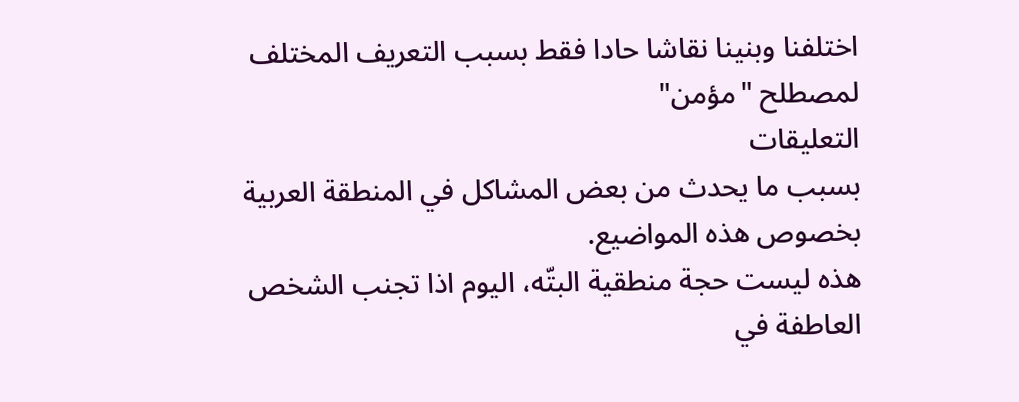اختلفنا وبنينا نقاشا حادا فقط بسبب التعريف المختلف لمصطلح "مؤمن"
التعليقات
بسبب ما يحدث من بعض المشاكل في المنطقة العربية بخصوص هذه المواضيع.
هذه ليست حجة منطقية البتّه، اليوم اذا تجنب الشخص العاطفة في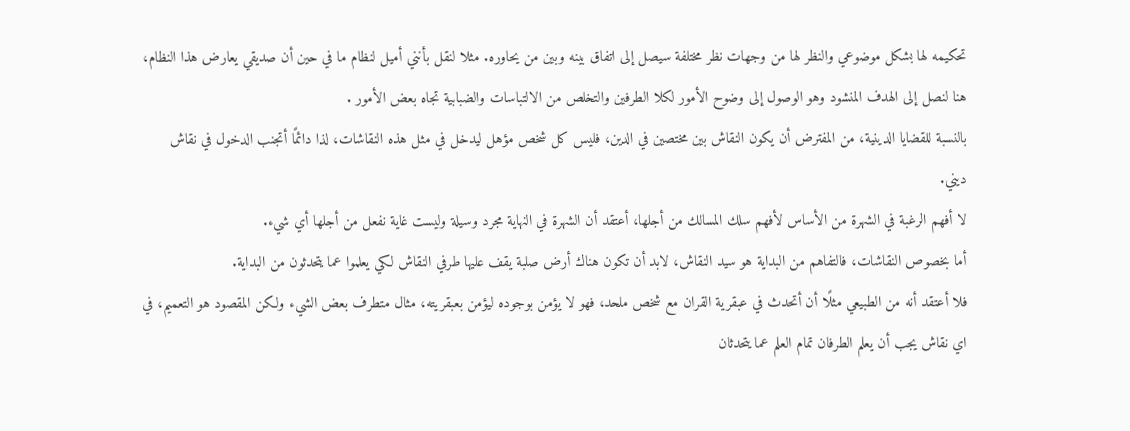تحكيمه لها بشكل موضوعي والنظر لها من وجهات نظر مختلفة سيصل إلى اتفاق بينه وبين من يحاوره. مثلا لنقل بأنني أميل لنظام ما في حين أن صديقي يعارض هذا النظام، هنا لنصل إلى الهدف المنشود وهو الوصول إلى وضوح الأمور لكلا الطرفين والتخلص من الالتباسات والضبابية تجاه بعض الأمور .
بالنسبة للقضايا الدينية، من المفترض أن يكون النقاش بين مختصين في الدين، فليس كل شخص مؤهل ليدخل في مثل هذه النقاشات، لذا دائمًا أتجنب الدخول في نقاش ديني.
لا أفهم الرغبة في الشهرة من الأساس لأفهم سلك المسالك من أجلها، أعتقد أن الشهرة في النهاية مجرد وسيلة وليست غاية نفعل من أجلها أي شيء.
أما بخصوص النقاشات، فالتفاهم من البداية هو سيد النقاش، لابد أن تكون هناك أرض صلبة يقف عليها طرفي النقاش لكي يعلموا عما يتحدثون من البداية.
فلا أعتقد أنه من الطبيعي مثلًا أن أتحدث في عبقرية القران مع شخص ملحد، فهو لا يؤمن بوجوده ليؤمن بعبقريته، مثال متطرف بعض الشيء ولكن المقصود هو التعميم، في اي نقاش يجب أن يعلم الطرفان تمام العلم عما يتحدثان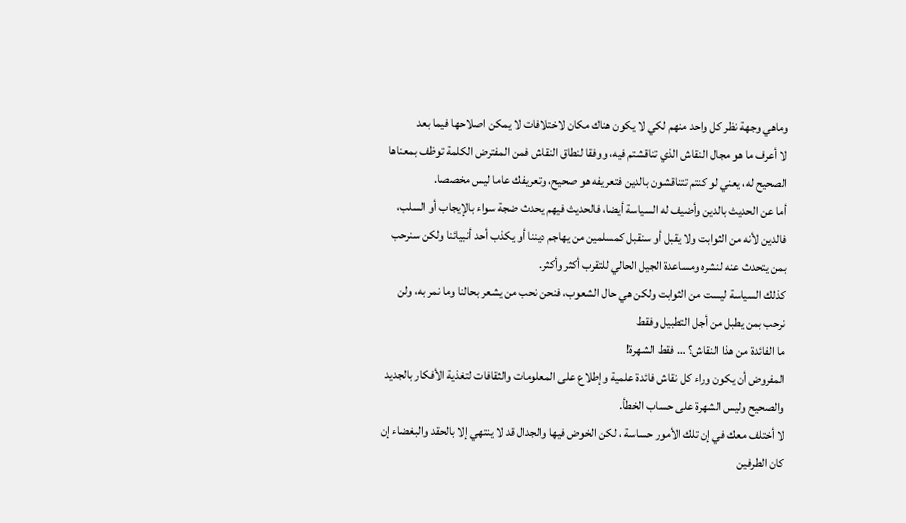وماهي وجهة نظر كل واحد منهم لكي لا يكون هناك مكان لاختلافات لا يمكن اصلاحها فيما بعد
لا أعرف ما هو مجال النقاش الذي تناقشتم فيه، ووفقا لنطاق النقاش فمن المفترض الكلمة توظف بمعناها الصحيح له، يعني لو كنتم تتناقشون بالدين فتعريفه هو صحيح، وتعريفك عاما ليس مخصصا.
أما عن الحديث بالدين وأضيف له السياسة أيضا، فالحديث فيهم يحدث ضجة سواء بالإيجاب أو السلب، فالدين لأنه من الثوابت ولا يقبل أو سنقبل كمسلمين من يهاجم ديننا أو يكذب أحد أنبيائنا ولكن سنرحب بمن يتحدث عنه لنشره ومساعدة الجيل الحالي للتقرب أكثر وأكثر.
كذلك السياسة ليست من الثوابت ولكن هي حال الشعوب، فنحن نحب من يشعر بحالنا وما نمر به، ولن نرحب بمن يطبل من أجل التطبيل وفقط
ما الفائدة من هذا النقاش؟ … فقط الشهرة!
المفروض أن يكون وراء كل نقاش فائدة علمية وإطلاع على المعلومات والثقافات لتغذية الأفكار بالجديد والصحيح وليس الشهرة على حساب الخطأ.
لا أختلف معك في إن تلك الأمور حساسة ، لكن الخوض فيها والجدال قد لا ينتهي إلا بالحقد والبغضاء إن كان الطرفين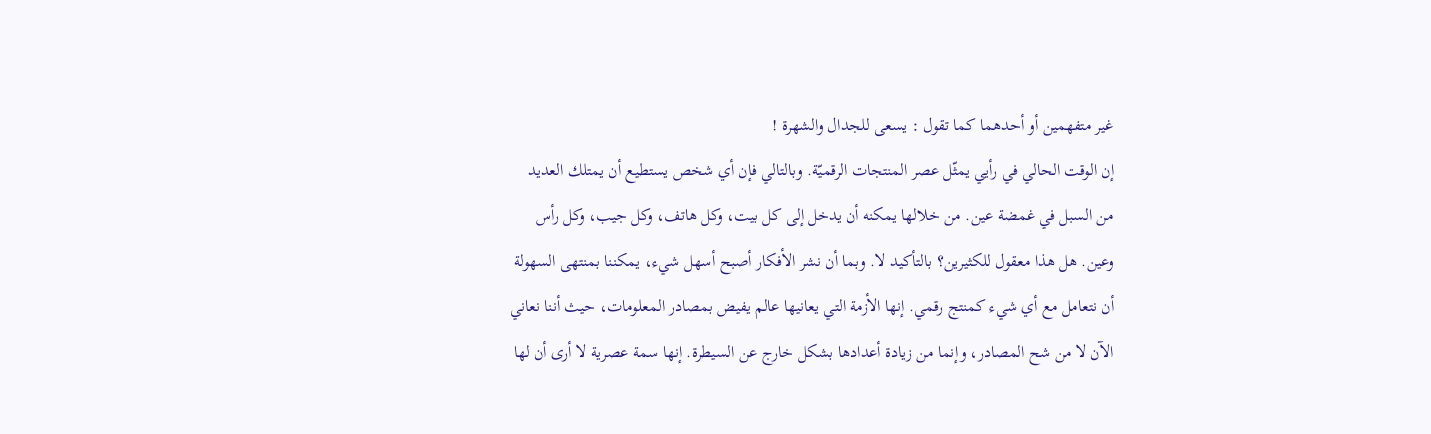غير متفهمين أو أحدهما كما تقول : يسعى للجدال والشهرة !
إن الوقت الحالي في رأيي يمثّل عصر المنتجات الرقميّة. وبالتالي فإن أي شخص يستطيع أن يمتلك العديد من السبل في غمضة عين. من خلالها يمكنه أن يدخل إلى كل بيت، وكل هاتف، وكل جيب، وكل رأس وعين. هل هذا معقول للكثيرين؟ بالتأكيد لا. وبما أن نشر الأفكار أصبح أسهل شيء، يمكننا بمنتهى السهولة أن نتعامل مع أي شيء كمنتج رقمي. إنها الأزمة التي يعانيها عالم يفيض بمصادر المعلومات، حيث أننا نعاني الآن لا من شح المصادر، وإنما من زيادة أعدادها بشكل خارج عن السيطرة. إنها سمة عصرية لا أرى أن لها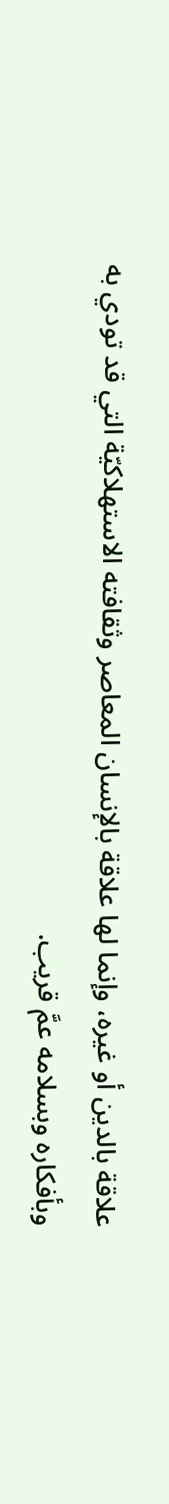علاقة بالدين أو غيره، وإنما لها علاقة بالإنسان المعاصر وثقافته الاستهلاكيّة التي قد تودي به وبأفكاره وبسلامه عمَّ قريب.